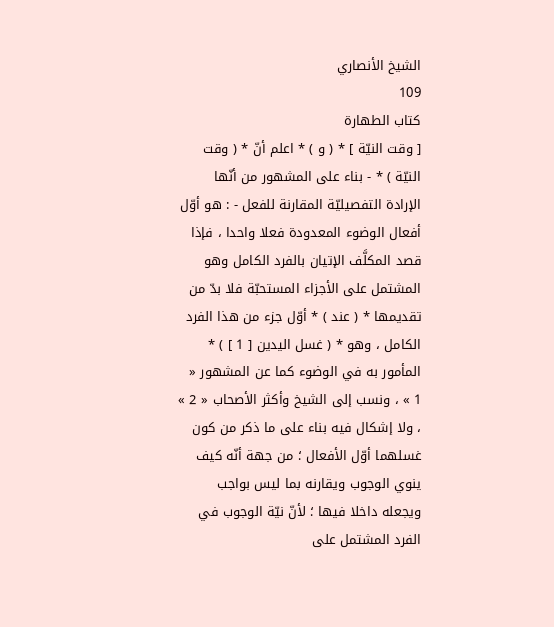الشيخ الأنصاري
109
كتاب الطهارة
[ وقت النيّة ] * ( و ) * اعلم أنّ * ( وقت النيّة ) * - بناء على المشهور من أنّها الإرادة التفصيليّة المقارنة للفعل - : هو أوّل أفعال الوضوء المعدودة فعلا واحدا ، فإذا قصد المكلَّف الإتيان بالفرد الكامل وهو المشتمل على الأجزاء المستحبّة فلا بدّ من تقديمها * ( عند ) * أوّل جزء من هذا الفرد الكامل ، وهو * ( غسل اليدين [ 1 ] ) * المأمور به في الوضوء كما عن المشهور « 1 » ، ونسب إلى الشيخ وأكثر الأصحاب « 2 » ، ولا إشكال فيه بناء على ما ذكر من كون غسلهما أوّل الأفعال ؛ من جهة أنّه كيف ينوي الوجوب ويقارنه بما ليس بواجب ويجعله داخلا فيها ؛ لأنّ نيّة الوجوب في الفرد المشتمل على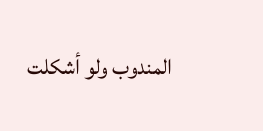المندوب ولو أشكلت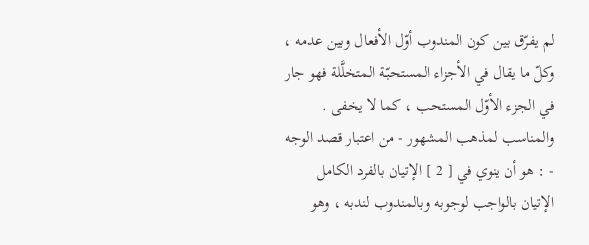لم يفرّق بين كون المندوب أوّل الأفعال وبين عدمه ، وكلّ ما يقال في الأجزاء المستحبّة المتخلَّلة فهو جار في الجزء الأوّل المستحب ، كما لا يخفى . والمناسب لمذهب المشهور - من اعتبار قصد الوجه - : هو أن ينوي في [ 2 ] الإتيان بالفرد الكامل الإتيان بالواجب لوجوبه وبالمندوب لندبه ، وهو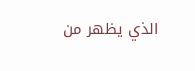الذي يظهر من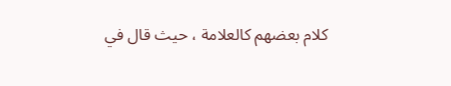كلام بعضهم كالعلامة ، حيث قال في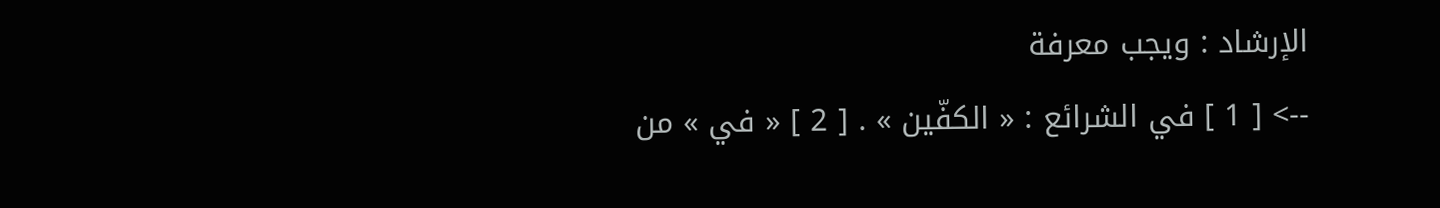الإرشاد : ويجب معرفة
--> [ 1 ] في الشرائع : « الكفّين » . [ 2 ] « في » من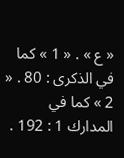« ع » . « 1 » كما في الذكرى : 80 . « 2 » كما في المدارك 1 : 192 .